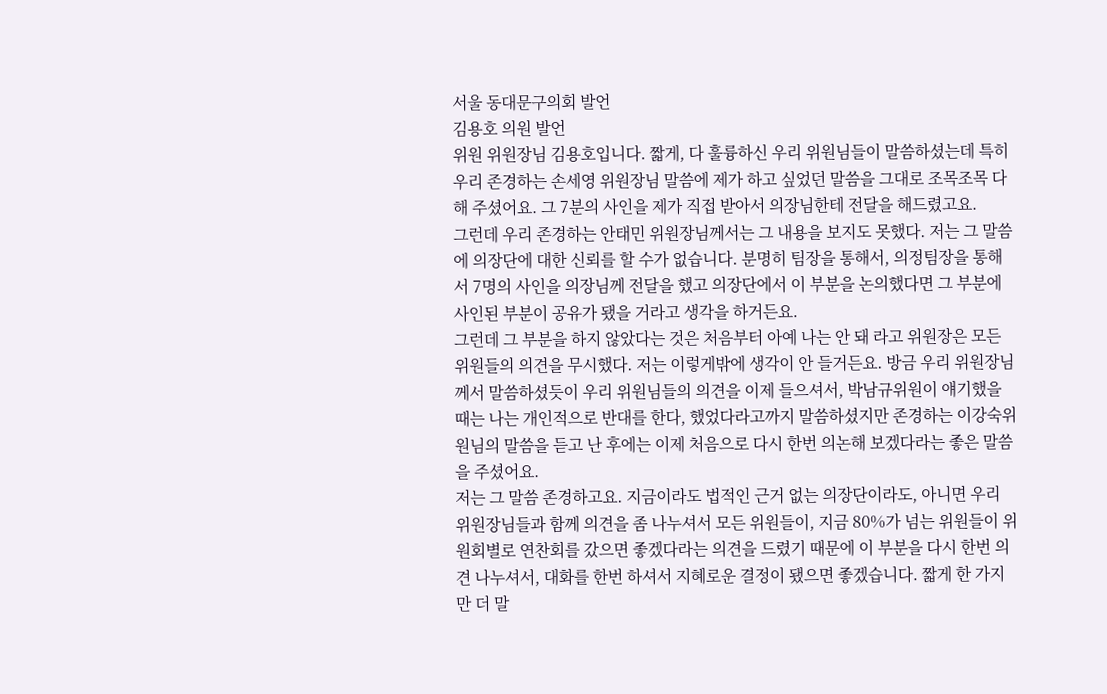서울 동대문구의회 발언
김용호 의원 발언
위원 위원장님 김용호입니다. 짧게, 다 훌륭하신 우리 위원님들이 말씀하셨는데 특히 우리 존경하는 손세영 위원장님 말씀에 제가 하고 싶었던 말씀을 그대로 조목조목 다 해 주셨어요. 그 7분의 사인을 제가 직접 받아서 의장님한테 전달을 해드렸고요.
그런데 우리 존경하는 안태민 위원장님께서는 그 내용을 보지도 못했다. 저는 그 말씀에 의장단에 대한 신뢰를 할 수가 없습니다. 분명히 팀장을 통해서, 의정팀장을 통해서 7명의 사인을 의장님께 전달을 했고 의장단에서 이 부분을 논의했다면 그 부분에 사인된 부분이 공유가 됐을 거라고 생각을 하거든요.
그런데 그 부분을 하지 않았다는 것은 처음부터 아예 나는 안 돼 라고 위원장은 모든 위원들의 의견을 무시했다. 저는 이렇게밖에 생각이 안 들거든요. 방금 우리 위원장님께서 말씀하셨듯이 우리 위원님들의 의견을 이제 들으셔서, 박남규위원이 얘기했을 때는 나는 개인적으로 반대를 한다, 했었다라고까지 말씀하셨지만 존경하는 이강숙위원님의 말씀을 듣고 난 후에는 이제 처음으로 다시 한번 의논해 보겠다라는 좋은 말씀을 주셨어요.
저는 그 말씀 존경하고요. 지금이라도 법적인 근거 없는 의장단이라도, 아니면 우리 위원장님들과 함께 의견을 좀 나누셔서 모든 위원들이, 지금 80%가 넘는 위원들이 위원회별로 연찬회를 갔으면 좋겠다라는 의견을 드렸기 때문에 이 부분을 다시 한번 의견 나누셔서, 대화를 한번 하셔서 지혜로운 결정이 됐으면 좋겠습니다. 짧게 한 가지만 더 말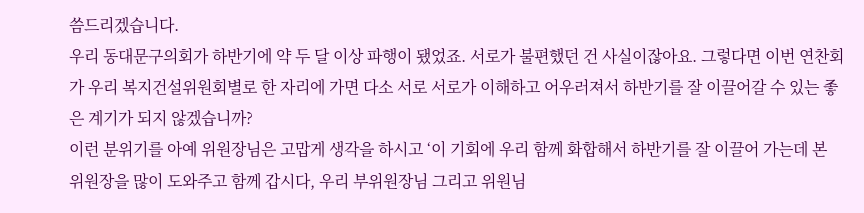씀드리겠습니다.
우리 동대문구의회가 하반기에 약 두 달 이상 파행이 됐었죠. 서로가 불편했던 건 사실이잖아요. 그렇다면 이번 연찬회가 우리 복지건설위원회별로 한 자리에 가면 다소 서로 서로가 이해하고 어우러져서 하반기를 잘 이끌어갈 수 있는 좋은 계기가 되지 않겠습니까?
이런 분위기를 아예 위원장님은 고맙게 생각을 하시고 ‘이 기회에 우리 함께 화합해서 하반기를 잘 이끌어 가는데 본 위원장을 많이 도와주고 함께 갑시다, 우리 부위원장님 그리고 위원님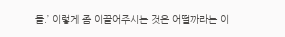들.’ 이렇게 좀 이끌어주시는 것은 어떨까라는 이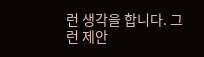런 생각을 합니다. 그런 제안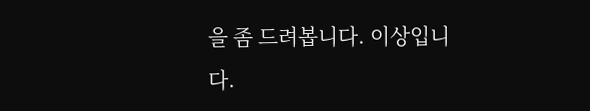을 좀 드려봅니다. 이상입니다.